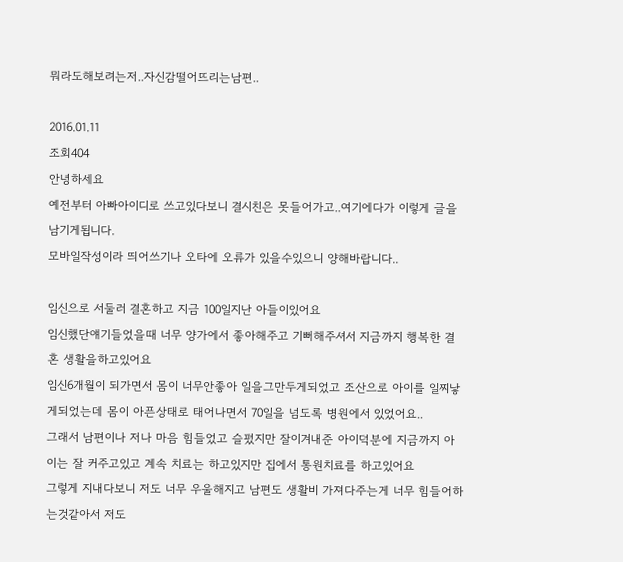뭐라도해보려는저..자신감떨어뜨리는남편..

2016.01.11
조회404
안녕하세요
예전부터 아빠아이디로 쓰고있다보니 결시친은 못들어가고..여기에다가 이렇게 글을 남기게됩니다.
모바일작성이라 띄어쓰기나 오타에 오류가 있을수있으니 양해바랍니다..

임신으로 서둘러 결혼하고 지금 100일지난 아들이있어요
임신했단얘기들었을때 너무 양가에서 좋아해주고 기뻐해주셔서 지금까지 행복한 결혼 생활을하고있어요
임신6개월이 되가면서 몸이 너무안좋아 일을그만두게되었고 조산으로 아이를 일찌낳게되었는데 몸이 아픈상태로 태어나면서 70일을 넘도록 병원에서 있었어요..
그래서 남편이나 저나 마음 힘들었고 슬펐지만 잘이겨내준 아이덕분에 지금까지 아이는 잘 커주고있고 계속 치료는 하고있지만 집에서 통원치료를 하고있어요
그렇게 지내다보니 저도 너무 우울해지고 남편도 생활비 가져다주는게 너무 힘들어하는것같아서 저도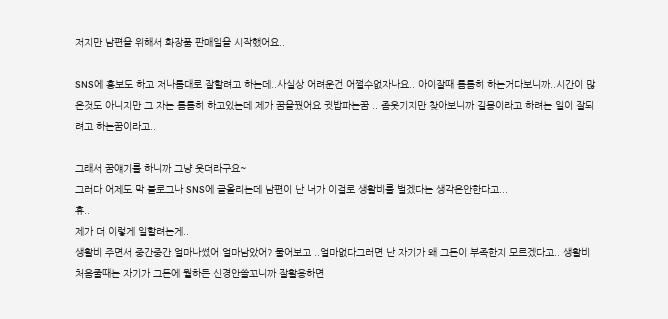저지만 남편을 위해서 화장품 판매일을 시작했어요..

SNS에 홍보도 하고 저나름대로 잘할려고 하는데..사실상 어려운건 어쩔수없자나요.. 아이잘때 틈틈히 하는거다보니까..시간이 많은것도 아니지만 그 자는 틈틈히 하고있는데 제가 꿈을꿨어요 귓밥파는꿈 .. 좀웃기지만 찾아보니까 길몽이라고 하려는 일이 잘되려고 하는꿈이라고..

그래서 꿈얘기를 하니까 그냥 웃더라구요~
그러다 어제도 막 블로그나 SNS에 글올리는데 남편이 난 너가 이걸로 생활비를 벌겠다는 생각은안한다고...
휴..
제가 더 이렇게 일할려는게..
생활비 주면서 중간중간 얼마나썼어 얼마남았어? 물어보고 ..얼마없다그러면 난 자기가 왜 그돈이 부족한지 모르겠다고.. 생활비 처음줄때는 자기가 그돈에 뭘하든 신경안쓸꼬니까 잘활용하면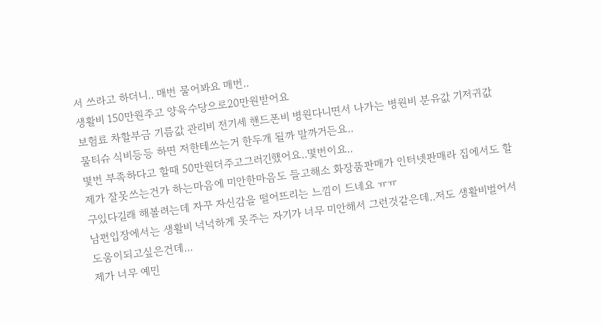서 쓰라고 하더니.. 매번 물어봐요 매번..
생활비 150만원주고 양육수당으로20만원받어요
보험료 차할부금 기름값 관리비 전기세 핸드폰비 병원다니면서 나가는 병원비 분유값 기저귀값 물티슈 식비등등 하면 저한테쓰는거 한두개 될까 말까거든요..
몇번 부족하다고 할때 50만원더주고그러긴했어요..몇번이요..
제가 잘못쓰는건가 하는마음에 미안한마음도 들고해소 화장품판매가 인터넷판매라 집에서도 할구있다길래 해볼려는데 자꾸 자신감을 떨어뜨리는 느낌이 드네요 ㅠㅠ
남편입장에서는 생활비 넉넉하게 못주는 자기가 너무 미안해서 그런것같은데..저도 생활비벌어서 도움이되고싶은건데...
제가 너무 예민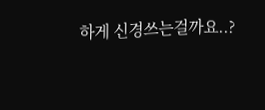하게 신경쓰는걸까요..?